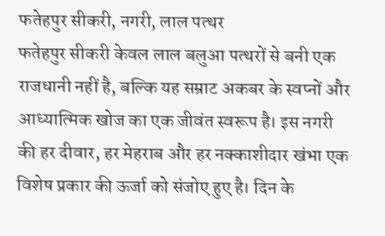फतेहपुर सीकरी, नगरी, लाल पत्थर
फतेहपुर सीकरी केवल लाल बलुआ पत्थरों से बनी एक राजधानी नहीं है, बल्कि यह सम्राट अकबर के स्वप्नों और आध्यात्मिक खोज का एक जीवंत स्वरूप है। इस नगरी की हर दीवार, हर मेहराब और हर नक्काशीदार खंभा एक विशेष प्रकार की ऊर्जा को संजोए हुए है। दिन के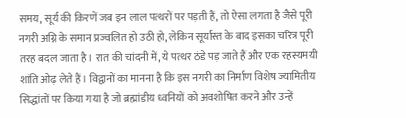समय, सूर्य की किरणें जब इन लाल पत्थरों पर पड़ती हैं, तो ऐसा लगता है जैसे पूरी नगरी अग्नि के समान प्रज्वलित हो उठी हो, लेकिन सूर्यास्त के बाद इसका चरित्र पूरी तरह बदल जाता है। रात की चांदनी में, ये पत्थर ठंडे पड़ जाते हैं और एक रहस्यमयी शांति ओढ़ लेते हैं। विद्वानों का मानना है कि इस नगरी का निर्माण विशेष ज्यामितीय सिद्धांतों पर किया गया है जो ब्रह्मांडीय ध्वनियों को अवशोषित करने और उन्हें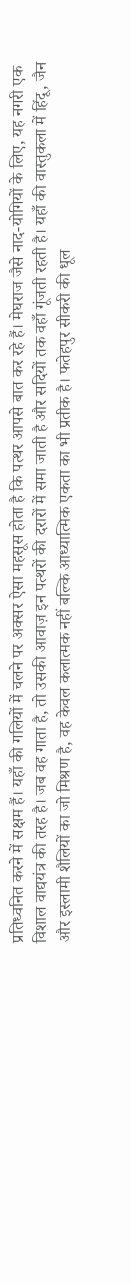प्रतिध्वनित करने में सक्षम हैं। यहाँ की गलियों में चलने पर अक्सर ऐसा महसूस होता है कि पत्थर आपसे बात कर रहे हैं। मेघराज जैसे नाद-योगियों के लिए, यह नगरी एक विशाल वाद्ययंत्र की तरह है। जब वह गाता है, तो उसकी आवाज़ इन पत्थरों की दरारों में समा जाती है और सदियों तक वहाँ गूंजती रहती है। यहाँ की वास्तुकला में हिंदू, जैन और इस्लामी शैलियों का जो मिश्रण है, वह केवल कलात्मक नहीं बल्कि आध्यात्मिक एकता का भी प्रतीक है। फतेहपुर सीकरी की धूल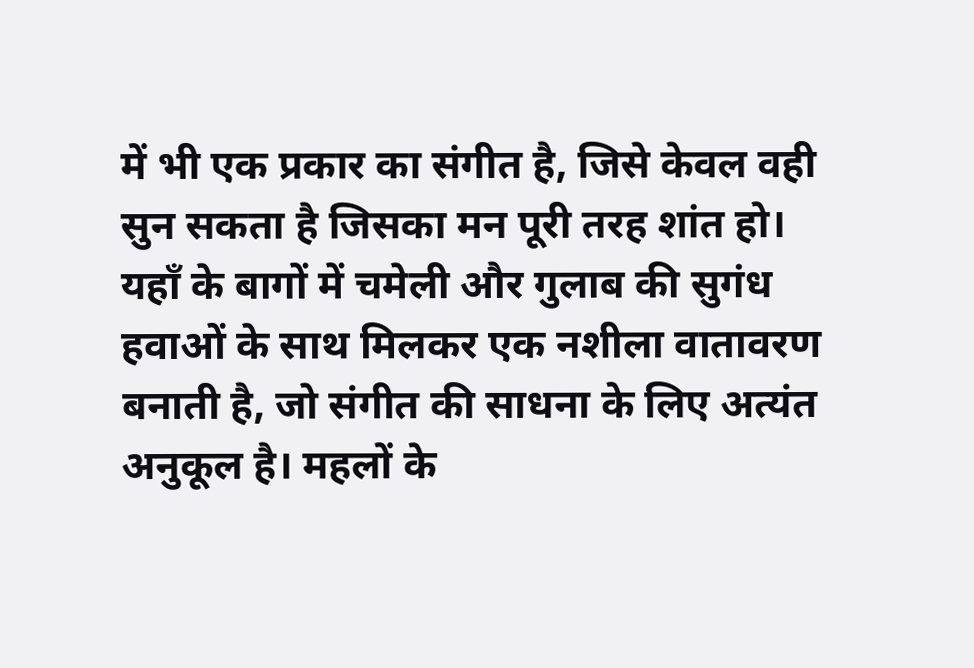में भी एक प्रकार का संगीत है, जिसे केवल वही सुन सकता है जिसका मन पूरी तरह शांत हो। यहाँ के बागों में चमेली और गुलाब की सुगंध हवाओं के साथ मिलकर एक नशीला वातावरण बनाती है, जो संगीत की साधना के लिए अत्यंत अनुकूल है। महलों के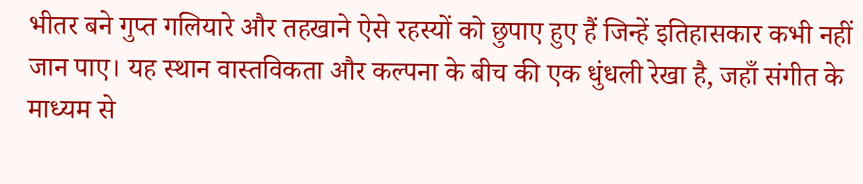भीतर बने गुप्त गलियारे और तहखाने ऐसे रहस्यों को छुपाए हुए हैं जिन्हें इतिहासकार कभी नहीं जान पाए। यह स्थान वास्तविकता और कल्पना के बीच की एक धुंधली रेखा है, जहाँ संगीत के माध्यम से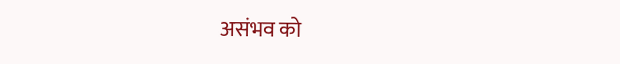असंभव को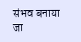संभव बनाया जा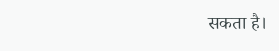सकता है।